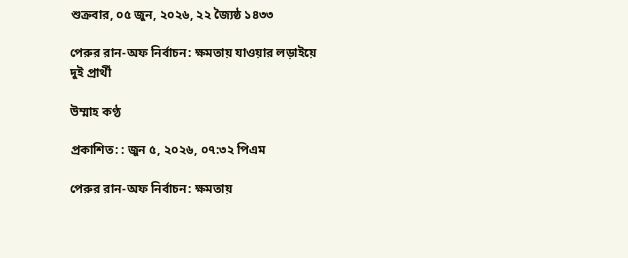শুক্রবার, ০৫ জুন, ২০২৬, ২২ জ্যৈষ্ঠ ১৪৩৩

পেরুর রান-অফ নির্বাচন: ক্ষমতায় যাওয়ার লড়াইয়ে দুই প্রার্থী

উম্মাহ কণ্ঠ

প্রকাশিত: : জুন ৫, ২০২৬, ০৭:৩২ পিএম

পেরুর রান-অফ নির্বাচন: ক্ষমতায়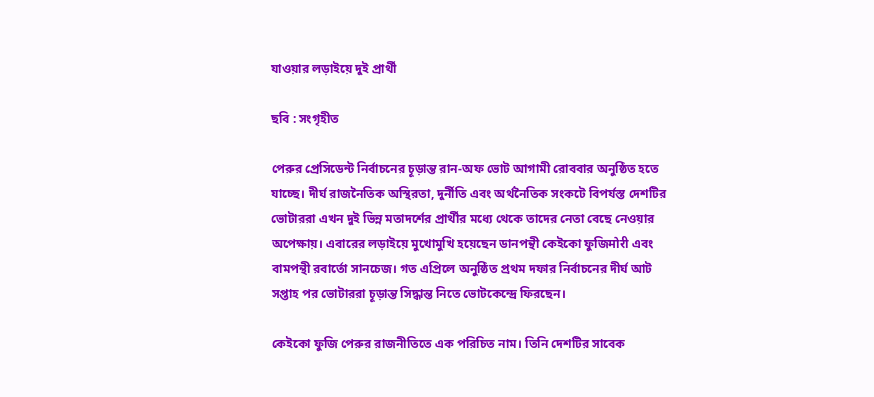যাওয়ার লড়াইয়ে দুই প্রার্থী

ছবি : সংগৃহীত

পেরুর প্রেসিডেন্ট নির্বাচনের চূড়ান্ত রান-অফ ভোট আগামী রোববার অনুষ্ঠিত হতে যাচ্ছে। দীর্ঘ রাজনৈতিক অস্থিরতা, দুর্নীতি এবং অর্থনৈতিক সংকটে বিপর্যস্ত দেশটির ভোটাররা এখন দুই ভিন্ন মতাদর্শের প্রার্থীর মধ্যে থেকে তাদের নেতা বেছে নেওয়ার অপেক্ষায়। এবারের লড়াইয়ে মুখোমুখি হয়েছেন ডানপন্থী কেইকো ফুজিमोरी এবং বামপন্থী রবার্তো সানচেজ। গত এপ্রিলে অনুষ্ঠিত প্রথম দফার নির্বাচনের দীর্ঘ আট সপ্তাহ পর ভোটাররা চূড়ান্ত সিদ্ধান্ত নিতে ভোটকেন্দ্রে ফিরছেন।

কেইকো ফুজি পেরুর রাজনীতিতে এক পরিচিত নাম। তিনি দেশটির সাবেক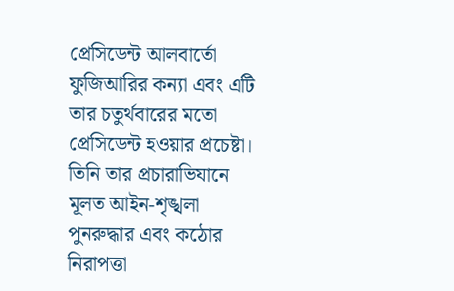প্রেসিডেন্ট আলবার্তো ফুজিআরির কন্যা এবং এটি তার চতুর্থবারের মতো প্রেসিডেন্ট হওয়ার প্রচেষ্টা। তিনি তার প্রচারাভিযানে মূলত আইন-শৃঙ্খলা পুনরুদ্ধার এবং কঠোর নিরাপত্তা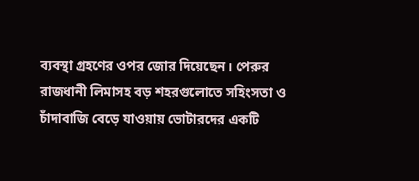ব্যবস্থা গ্রহণের ওপর জোর দিয়েছেন। পেরুর রাজধানী লিমাসহ বড় শহরগুলোতে সহিংসতা ও চাঁদাবাজি বেড়ে যাওয়ায় ভোটারদের একটি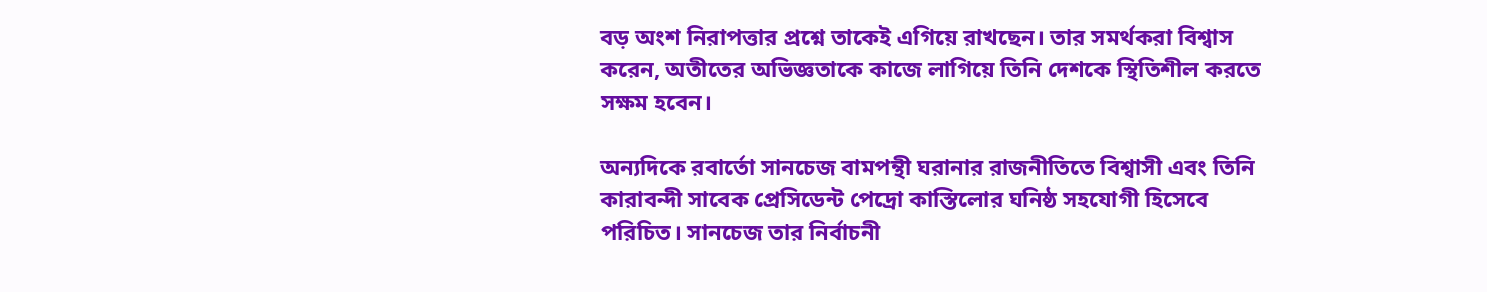বড় অংশ নিরাপত্তার প্রশ্নে তাকেই এগিয়ে রাখছেন। তার সমর্থকরা বিশ্বাস করেন, অতীতের অভিজ্ঞতাকে কাজে লাগিয়ে তিনি দেশকে স্থিতিশীল করতে সক্ষম হবেন।

অন্যদিকে রবার্তো সানচেজ বামপন্থী ঘরানার রাজনীতিতে বিশ্বাসী এবং তিনি কারাবন্দী সাবেক প্রেসিডেন্ট পেদ্রো কাস্তিলোর ঘনিষ্ঠ সহযোগী হিসেবে পরিচিত। সানচেজ তার নির্বাচনী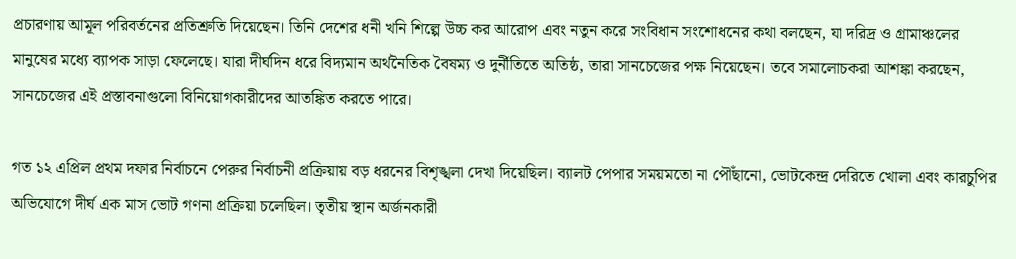প্রচারণায় আমূল পরিবর্তনের প্রতিশ্রুতি দিয়েছেন। তিনি দেশের ধনী খনি শিল্পে উচ্চ কর আরোপ এবং নতুন করে সংবিধান সংশোধনের কথা বলছেন, যা দরিদ্র ও গ্রামাঞ্চলের মানুষের মধ্যে ব্যাপক সাড়া ফেলেছে। যারা দীর্ঘদিন ধরে বিদ্যমান অর্থনৈতিক বৈষম্য ও দুর্নীতিতে অতিষ্ঠ, তারা সানচেজের পক্ষ নিয়েছেন। তবে সমালোচকরা আশঙ্কা করছেন, সানচেজের এই প্রস্তাবনাগুলো বিনিয়োগকারীদের আতঙ্কিত করতে পারে।

গত ১২ এপ্রিল প্রথম দফার নির্বাচনে পেরুর নির্বাচনী প্রক্রিয়ায় বড় ধরনের বিশৃঙ্খলা দেখা দিয়েছিল। ব্যালট পেপার সময়মতো না পৌঁছানো, ভোটকেন্দ্র দেরিতে খোলা এবং কারচুপির অভিযোগে দীর্ঘ এক মাস ভোট গণনা প্রক্রিয়া চলেছিল। তৃতীয় স্থান অর্জনকারী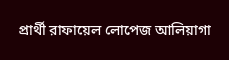প্রার্থী রাফায়েল লোপেজ আলিয়াগা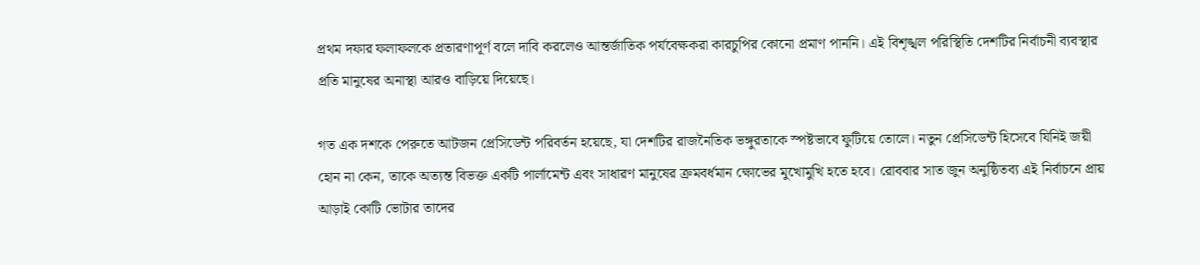প্রথম দফার ফলাফলকে প্রতারণাপূর্ণ বলে দাবি করলেও আন্তর্জাতিক পর্যবেক্ষকরা কারচুপির কোনো প্রমাণ পাননি। এই বিশৃঙ্খল পরিস্থিতি দেশটির নির্বাচনী ব্যবস্থার প্রতি মানুষের অনাস্থা আরও বাড়িয়ে দিয়েছে।

গত এক দশকে পেরুতে আটজন প্রেসিডেন্ট পরিবর্তন হয়েছে, যা দেশটির রাজনৈতিক ভঙ্গুরতাকে স্পষ্টভাবে ফুটিয়ে তোলে। নতুন প্রেসিডেন্ট হিসেবে যিনিই জয়ী হোন না কেন, তাকে অত্যন্ত বিভক্ত একটি পার্লামেন্ট এবং সাধারণ মানুষের ক্রমবর্ধমান ক্ষোভের মুখোমুখি হতে হবে। রোববার সাত জুন অনুষ্ঠিতব্য এই নির্বাচনে প্রায় আড়াই কোটি ভোটার তাদের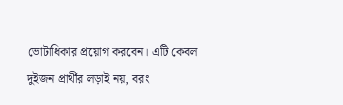ভোটাধিকার প্রয়োগ করবেন। এটি কেবল দুইজন প্রার্থীর লড়াই নয়, বরং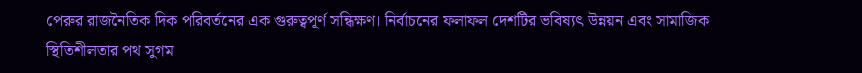পেরুর রাজনৈতিক দিক পরিবর্তনের এক গুরুত্বপূর্ণ সন্ধিক্ষণ। নির্বাচনের ফলাফল দেশটির ভবিষ্যৎ উন্নয়ন এবং সামাজিক স্থিতিশীলতার পথ সুগম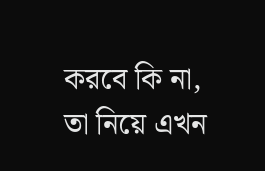করবে কি না, তা নিয়ে এখন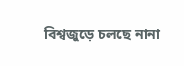বিশ্বজুড়ে চলছে নানা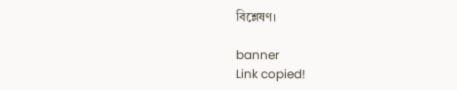বিশ্লেষণ।

banner
Link copied!